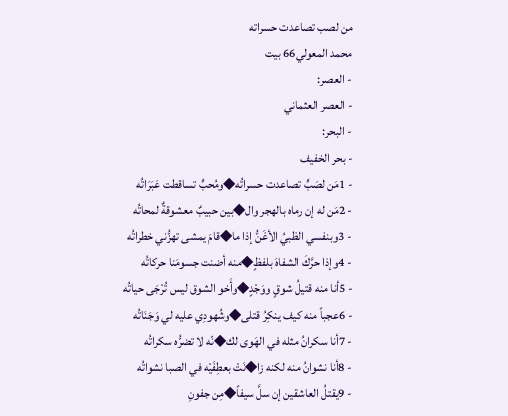من لصب تصاعدت حسراته
محمد المعولي66 بيت
- العصر:
- العصر العثماني
- البحر:
- بحر الخفيف
- 1مَن لصَبٍّ تصاعدت حسراتُه◆ومُحبٍّ تساقطت عَبَرَاتُه
- 2مَن له إن رماه بالهجر وال◆بين حبيبٌ معشوقةٌ لمحاتُه
- 3وبنفسي الظبيُ الأغَنُّ إذا ما◆قامَ يمشى تهزُّني خطراتُه
- 4وإذا حرَّكَ الشفاهَ بلفظٍ◆منه أضنت جسومَنا حركاتُه
- 5أنا منه قتيلُ شوقٍ ووَجْدٍ◆وأَخو الشوق ليس تُرْجَى حياتُه
- 6عجباً منه كيف ينكِرُ قتلى◆وشُهودِي عليه لي وَجَنَاتُه
- 7أنا سكرانُ مثله في الهَوى لك◆نّه لا تضرُّه سكراتُه
- 8أنا نشوانُ منه لكنه زا◆نَتْ بعطِفَيْه في الصبا نشواتُه
- 9يقتلُ العاشقين إن سلَّ سيفاً◆مِن جفونِ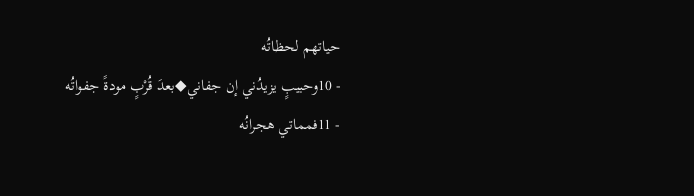حياتهم لحظاتُه
- 10وحبيبٍ يزيدُني إن جفاني◆بعدَ قُرْبٍ مودةً جفواتُه
- 11فمماتي هجرانُه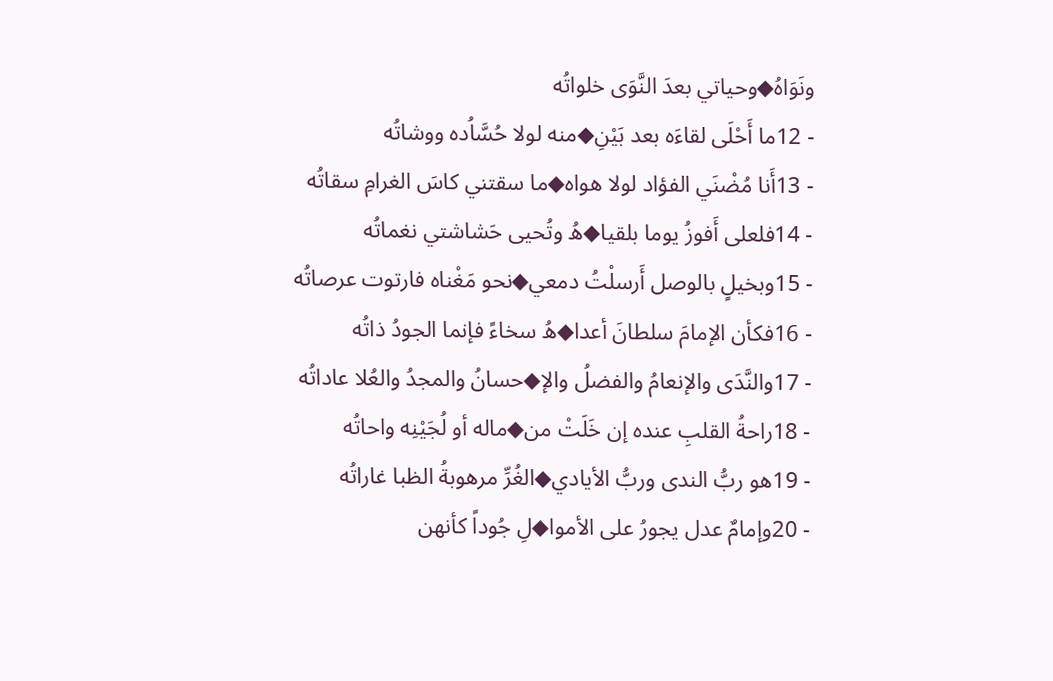ونَوَاهُ◆وحياتي بعدَ النَّوَى خلواتُه
- 12ما أَحْلَى لقاءَه بعد بَيْنِ◆منه لولا حُسَّاُده ووشاتُه
- 13أَنا مُضْنَي الفؤاد لولا هواه◆ما سقتني كاسَ الغرامِ سقاتُه
- 14فلعلى أَفوزُ يوما بلقيا◆هُ وتُحيى حَشاشتي نغماتُه
- 15وبخيلٍ بالوصل أَرسلْتُ دمعي◆نحو مَغْناه فارتوت عرصاتُه
- 16فكأن الإمامَ سلطانَ أعدا◆هُ سخاءً فإنما الجودُ ذاتُه
- 17والنَّدَى والإنعامُ والفضلُ والإ◆حسانُ والمجدُ والعُلا عاداتُه
- 18راحةُ القلبِ عنده إن خَلَتْ من◆ماله أو لُجَيْنِه واحاتُه
- 19هو ربُّ الندى وربُّ الأيادي◆الغُرِّ مرهوبةُ الظبا غاراتُه
- 20وإمامٌ عدل يجورُ على الأموا◆لِ جُوداً كأنهن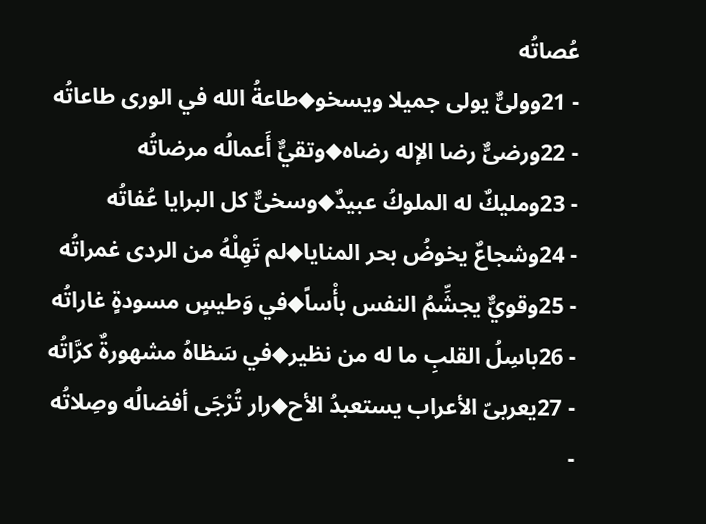عُصاتُه
- 21وولىٌّ يولى جميلا ويسخو◆طاعةُ الله في الورى طاعاتُه
- 22ورضىٌّ رضا الإله رضاه◆وتقيٌّ أَعمالُه مرضاتُه
- 23ومليكٌ له الملوكُ عبيدٌ◆وسخىٌّ كل البرايا عُفاتُه
- 24وشجاعٌ يخوضُ بحر المنايا◆لم تَهِلْهُ من الردى غمراتُه
- 25وقويٌّ يجشِّمُ النفس بأْساً◆في وَطيسٍ مسودةٍ غاراتُه
- 26باسِلُ القلبِ ما له من نظير◆في سَظاهُ مشهورةٌ كرَّاتُه
- 27يعربىّ الأعراب يستعبدُ الأح◆رار تُرْجَى أفضالُه وصِلاتُه
-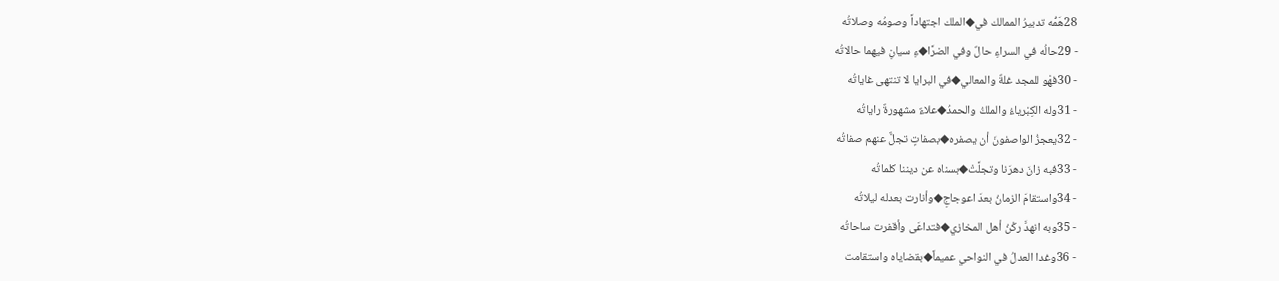28هَمُّه تدبيرُ الممالك في◆الملك اجتهاداً وصومُه وصلاتُه
- 29حالُه في السراءِ حالٌ وفي الضرَّا◆ءِ سيانِ فيهما حالاتُه
- 30فهْو للمجد غلةٌ والمعالي◆في البرايا لا تنتهى غاياتُه
- 31وله الكِبْرياءُ والملكُ والحمدُ◆علاءٌ مشهورةٌ راياتُه
- 32يعجزُ الواصفونَ أن يصفره◆بصفاتٍ تجلٌّ عنهم صفاتُه
- 33فبه زانَ دهرَنا وتجلَّتْ◆بسناه عن ديننا كلماتُه
- 34واستقامَ الزمانُ بعدَ اعوجاجِ◆وأنارت بعدله ليلاتُه
- 35وبه انهدَّ ركْنُ أهل المخازي◆فتداعَى وأقفرت ساحاتُه
- 36وغدا العدلُ في النواحي عميماً◆بقضاياه واستقامت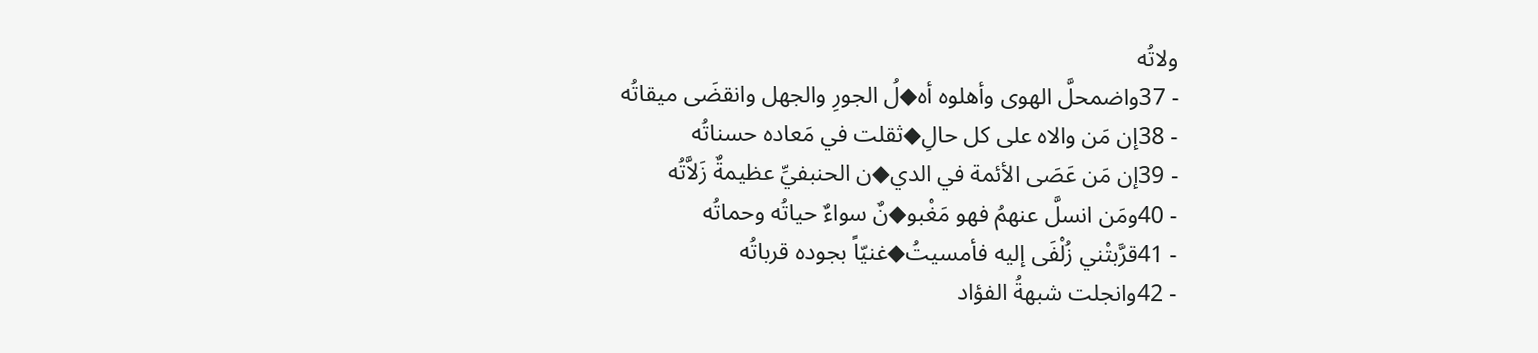ولاتُه
- 37واضمحلَّ الهوى وأهلوه أه◆لُ الجورِ والجهل وانقضَى ميقاتُه
- 38إن مَن والاه على كل حالِ◆ثقلت في مَعاده حسناتُه
- 39إن مَن عَصَى الأئمة في الدي◆ن الحنبفيِّ عظيمةٌ زَلاَّتُه
- 40ومَن انسلَّ عنهمُ فهو مَغْبو◆نٌ سواءٌ حياتُه وحماتُه
- 41قرَّبتْني زُلْفَى إليه فأمسيتُ◆غنيّاً بجوده قرباتُه
- 42وانجلت شبهةُ الفؤاد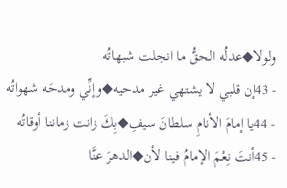ولولا◆عدلُه الحقُّ ما انجلت شبهاتُه
- 43إن قلبي لا يشتهي غير مدحيه◆وإنِّي ومدحَه شهواتُه
- 44يا إمامَ الأنامِ سلطانَ سيفِ◆بِكَ زانت زماننا أوقاتُه
- 45أنتَ نِعْمَ الإمامُ فينا لأن◆الدهرَ عنَّا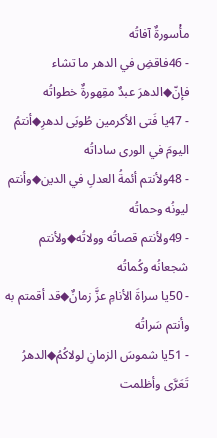مأْسورةٌ آفاتُه
- 46فاقضِ في الدهر ما تشاء فإنّ◆الدهرَ عبدٌ مقِهورةٌ خطواتُه
- 47يا فَتى الأكرمين طُوبَى لدهرِ◆أنتمُ اليومَ في الورى ساداتُه
- 48ولأنتم أئمةُ العدلِ في الدين◆وأنتم ليونُه وحماتُه
- 49ولأنتم قصاتُه وولاتُه◆ولأنتم شجعانُه وكُماتُه
- 50يا سراةَ الأنامِ عزَّ زمانٌ◆قد أقمتم به وأنتم سَراتُه
- 51يا شموسَ الزمانِ لولاكُمُ◆الدهرُ تَعَرَّى وأظلمت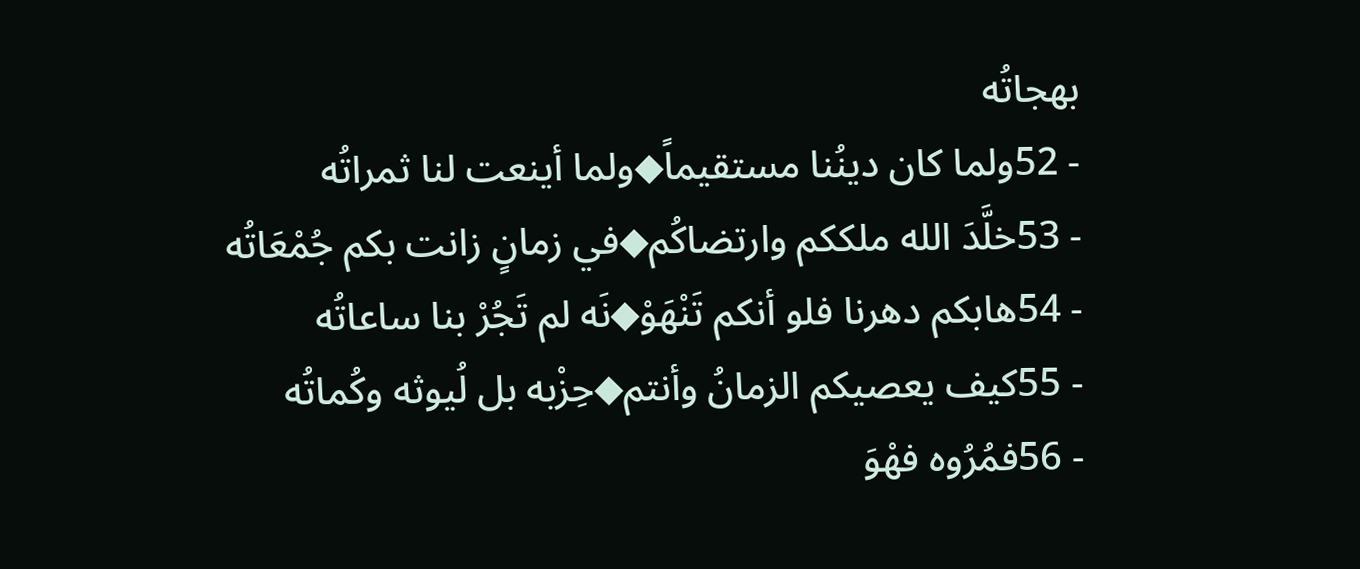بهجاتُه
- 52ولما كان دينُنا مستقيماً◆ولما أينعت لنا ثمراتُه
- 53خلَّدَ الله ملككم وارتضاكُم◆في زمانٍ زانت بكم جُمْعَاتُه
- 54هابكم دهرنا فلو أنكم تَنْهَوْ◆نَه لم تَجُرْ بنا ساعاتُه
- 55كيف يعصيكم الزمانُ وأنتم◆حِزْبه بل لُيوثه وكُماتُه
- 56فمُرُوه فهْوَ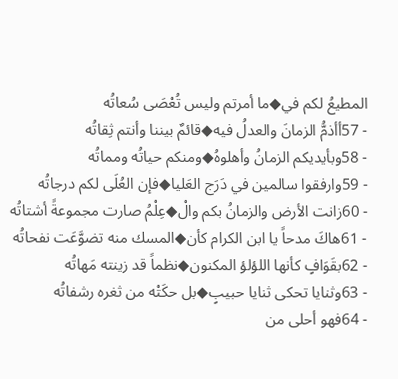المطيعُ لكم في◆ما أمرتم وليس تُعْصَى سُعاتُه
- 57أأذمُّ الزمانَ والعدلُ فيه◆قائمٌ بيننا وأنتم ثِقاتُه
- 58وبأيديكم الزمانُ وأهلوهُ◆ومنكم حياتُه ومماتُه
- 59وارفقوا سالمين في دَرَج العَليا◆فإن العُلَى لكم درجاتُه
- 60زانت الأرض والزمانُ بكم والْ◆عِلْمُ صارت مجموعةً أشتاتُه
- 61هاكَ مدحاً يا ابن الكرام كأن◆المسك منه تضوَّعَت نفحاتُه
- 62بقَوَافٍ كأنها اللؤلؤ المكنون◆نظماً قد زينته مَهاتُه
- 63وثنايا تحكى ثنايا حبيبٍ◆بل حكَتْه من ثغره رشفاتُه
- 64فهو أحلى من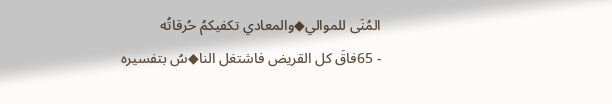المُنَى للموالي◆والمعادي تكفيكمُ حُرقاتُه
- 65فاقَ كل القريض فاشتغل النا◆سُ بتفسيره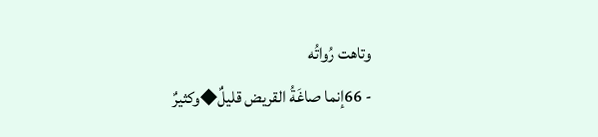وتاهت رُواتُه
- 66إنما صاغَةُ القريض قليلٌ◆وكثيرٌ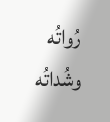رُواتُه وشُداتُه